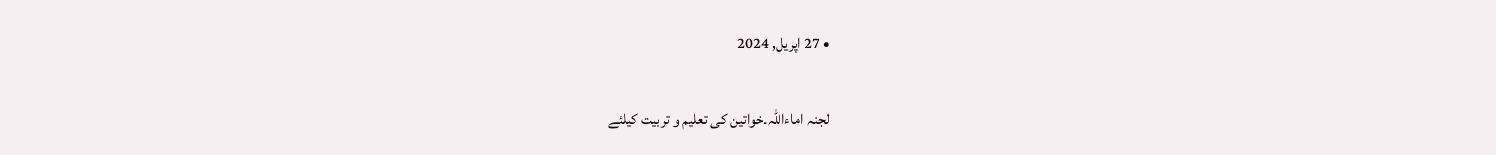• 27 اپریل, 2024

لجنہ اماءاللہ۔خواتین کی تعلیم و تربیت کیلئے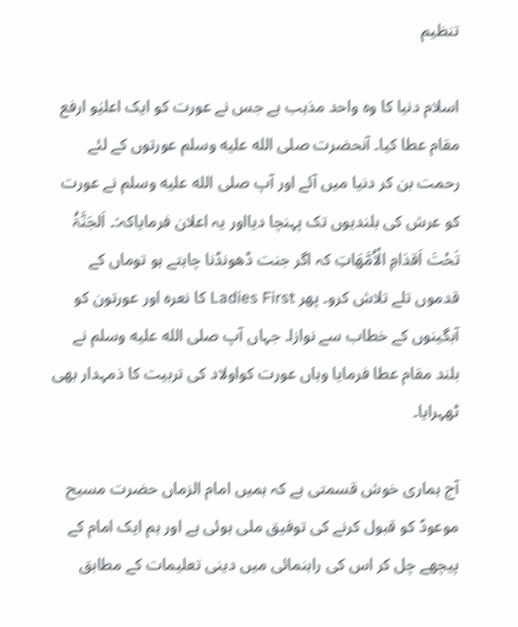تنظیم

اسلام دنیا کا وہ واحد مذہب ہے جس نے عورت کو ایک اعلیٰو ارفع مقام عطا کیا۔ آنحضرت صلى الله عليه وسلم عورتوں کے لئے رحمت بن کر دنیا میں آئے اور آپ صلى الله عليه وسلم نے عورت کو عرش کی بلندیوں تک پہنچا دیااور یہ اعلان فرمایاکہ:۔ اَلجَنَّۃُ تَحْتَ اَقدَامِ الْاُمَّھَاتِ کہ اگر جنت ڈھونڈنا چاہتے ہو توماں کے قدموں تلے تلاش کرو۔ پھر Ladies First کا نعرہ اور عورتون کو آبگینوں کے خطاب سے نوازا۔ جہاں آپ صلى الله عليه وسلم نے بلند مقام عطا فرمایا وہاں عورت کواولاد کی تربیت کا ذمہدار بھی ٹھہرایا۔

آج ہماری خوش قسمتی ہے کہ ہمیں امام الزماں حضرت مسیح موعودؑ کو قبول کرنے کی توفیق ملی ہوئی ہے اور ہم ایک امام کے پیچھے چل کر اس کی راہنمائی میں دینی تعلیمات کے مطابق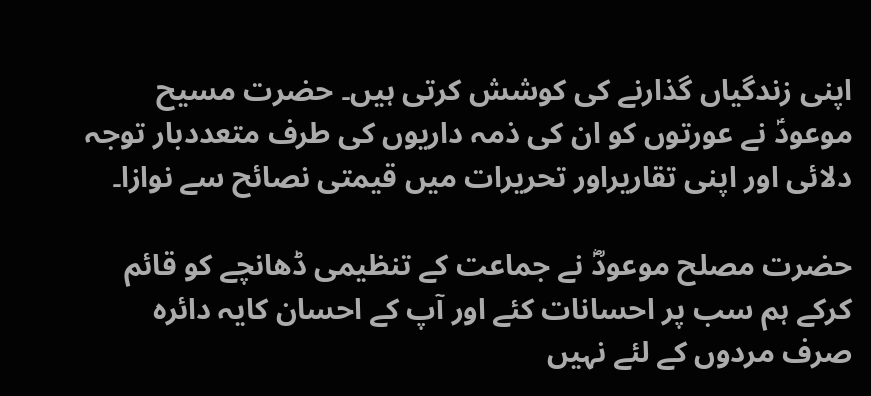اپنی زندگیاں گذارنے کی کوشش کرتی ہیں۔ حضرت مسیح موعودؑ نے عورتوں کو ان کی ذمہ داریوں کی طرف متعددبار توجہ دلائی اور اپنی تقاریراور تحریرات میں قیمتی نصائح سے نوازا۔

حضرت مصلح موعودؓ نے جماعت کے تنظیمی ڈھانچے کو قائم کرکے ہم سب پر احسانات کئے اور آپ کے احسان کایہ دائرہ صرف مردوں کے لئے نہیں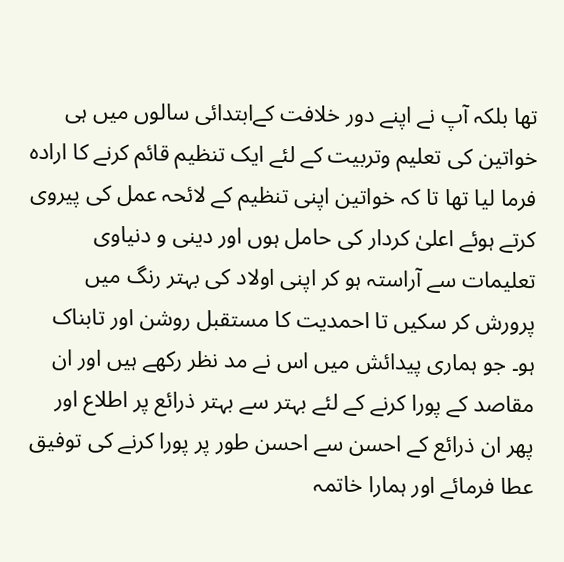تھا بلکہ آپ نے اپنے دور خلافت کےابتدائی سالوں میں ہی خواتین کی تعلیم وتربیت کے لئے ایک تنظیم قائم کرنے کا ارادہ فرما لیا تھا تا کہ خواتین اپنی تنظیم کے لائحہ عمل کی پیروی کرتے ہوئے اعلیٰ کردار کی حامل ہوں اور دینی و دنیاوی تعلیمات سے آراستہ ہو کر اپنی اولاد کی بہتر رنگ میں پرورش کر سکیں تا احمدیت کا مستقبل روشن اور تابناک ہو۔ جو ہماری پیدائش میں اس نے مد نظر رکھے ہیں اور ان مقاصد کے پورا کرنے کے لئے بہتر سے بہتر ذرائع پر اطلاع اور پھر ان ذرائع کے احسن سے احسن طور پر پورا کرنے کی توفیق عطا فرمائے اور ہمارا خاتمہ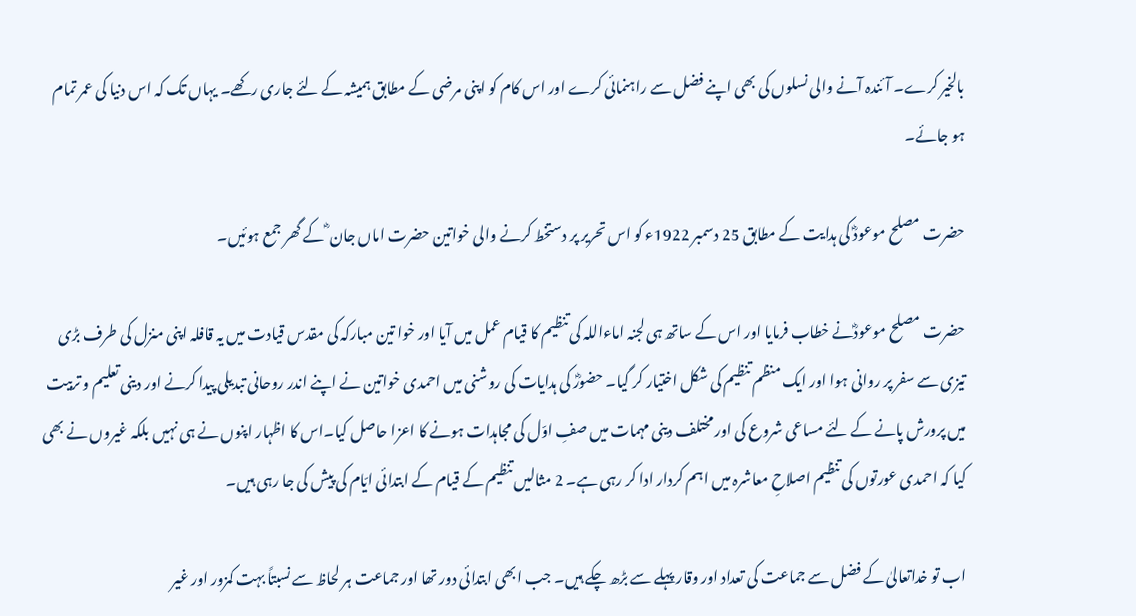بالخیر کرے۔ آئندہ آنے والی نسلوں کی بھی اپنے فضل سے راہنمائی کرے اور اس کام کو اپنی مرضی کے مطابق ہمیشہ کے لئے جاری رکھے۔ یہاں تک کہ اس دنیا کی عمر تمام ہو جائے۔

حضرت مصلح موعودؓ کی ہدایت کے مطابق 25 دسمبر 1922ء کو اس تحریر پر دستخط کرنے والی خواتین حضرت اماں جان ؓ کے گھر جمع ہوئیں۔

حضرت مصلح موعودؓنے خطاب فرمایا اور اس کے ساتھ ہی لجنہ اماءاللہ کی تنظیم کا قیام عمل میں آیا اور خوا تین مبارکہ کی مقدس قیادت میں یہ قافلہ اپنی منزل کی طرف بڑی تیزی سے سفر پر روانی ہوا اور ایک منظم تنظیم کی شکل اختیار کر گیا۔ حضورؓ کی ہدایات کی روشنی میں احمدی خواتین نے اپنے اندر روحانی تبدیلی پیدا کرنے اور دینی تعلیم و تربیت میں پرورش پانے کے لئے مساعی شروع کی اور مختلف دینی مہمات میں صفِ اوّل کی مجاہدات ہونے کا اعزا حاصل کیا۔اس کا اظہار اپنوں نے ہی نہیں بلکہ غیروں نے بھی کیا کہ احمدی عورتوں کی تنظیم اصلاحِ معاشرہ میں اہم کردار ادا کر رہی ہے۔ 2 مثالیں تنظیم کے قیام کے ابتدائی ایّام کی پیش کی جا رہی ہیں۔

اب تو خداتعالیٰ کے فضل سے جماعت کی تعداد اور وقار پہلے سے بڑھ چکے ہیں۔ جب ابھی ابتدائی دور تھا اور جماعت ہر لحاظ سے نسبتاً بہت کمزور اور غیر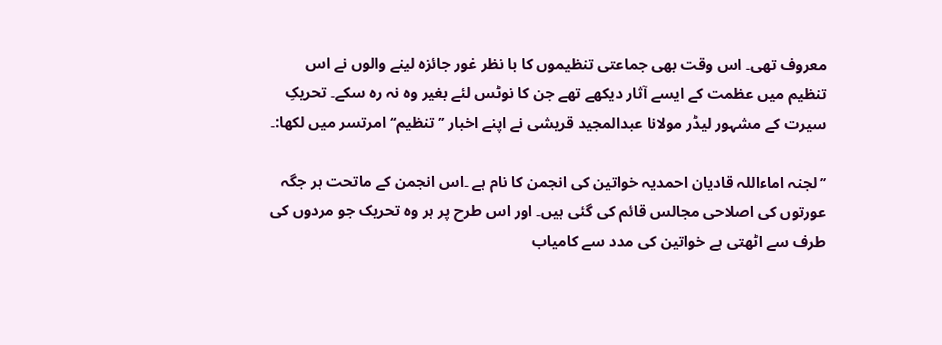معروف تھی۔ اس وقت بھی جماعتی تنظیموں کا با نظر غور جائزہ لینے والوں نے اس تنظیم میں عظمت کے ایسے آثار دیکھے تھے جن کا نوٹس لئے بغیر وہ نہ رہ سکے۔ تحریکِ سیرت کے مشہور لیڈر مولانا عبدالمجید قریشی نے اپنے اخبار ’’تنظیم‘‘ امرتسر میں لکھا:۔

’’لجنہ اماءاللہ قادیان احمدیہ خواتین کی انجمن کا نام ہے ۔اس انجمن کے ماتحت ہر جگہ عورتوں کی اصلاحی مجالس قائم کی گئی ہیں۔ اور اس طرح پر ہر وہ تحریک جو مردوں کی طرف سے اٹھتی ہے خواتین کی مدد سے کامیاب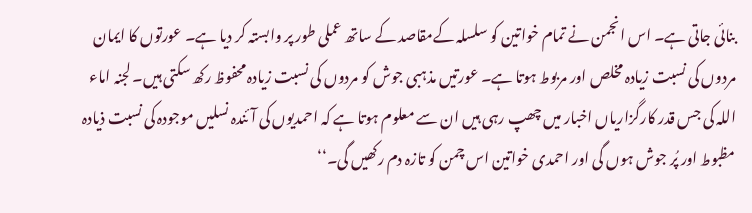بنائی جاتی ہے۔ اس انجمن نے تمام خواتین کو سلسلہ کےمقاصد کے ساتھ عملی طور پر وابستہ کر دیا ہے۔ عورتوں کا ایمان مردوں کی نسبت زیادہ مخلص اور مربوط ہوتا ہے۔ عورتیں مذہبی جوش کو مردوں کی نسبت زیادہ محفوظ رکھ سکتی ہیں۔ لجنہ اماء اللہ کی جس قدر کارگزاریاں اخبار میں چھپ رہی ہیں ان سے معلوم ہوتا ہے کہ احمدیوں کی آئندہ نسلیں موجودہ کی نسبت ذیادہ مظبوط اور پُر جوش ہوں گی اور احمدی خواتین اس چمن کو تازہ دم رکھیں گی۔‘‘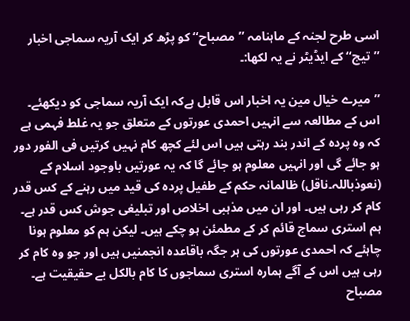اسی طرح لجنہ کے ماہنامہ ’’مصباح‘‘ کو پڑھ کر ایک آریہ سماجی اخبار ’’تیج‘‘ کے ایڈیٹر نے یہ لکھا:۔

’’میرے خیال مین یہ اخبار اس قابل ہےکہ ایک آریہ سماجی کو دیکھئے۔ اس کے مطالعہ سے انہیں احمدی عورتوں کے متعلق جو یہ غلط فہمی ہے کہ وہ پردہ کے اندر بند رہتی ہیں اس لئے کچھ کام نہیں کرتیں فی الفور دور ہو جائے گی اور انہیں معلوم ہو جائے گا کہ یہ عورتیں باوجود اسلام کے (نعوذباللہ۔ناقل) ظالمانہ حکم کے طفیل پردہ کی قید میں رہنے کے کس قدر کام کر رہی ہیں۔ اور ان میں مذہبی اخلاص اور تبلیغی جوش کس قدر ہے۔ ہم استری سماج قائم کر کے مطمئن ہو چکے ہیں۔ لیکن ہم کو معلوم ہونا چاہئے کہ احمدی عورتوں کی ہر جگہ باقاعدہ انجمنیں ہیں اور جو وہ کام کر رہی ہیں اس کے آگے ہمارہ استری سماجوں کا کام بالکل بے حقیقیت ہے۔ مصباح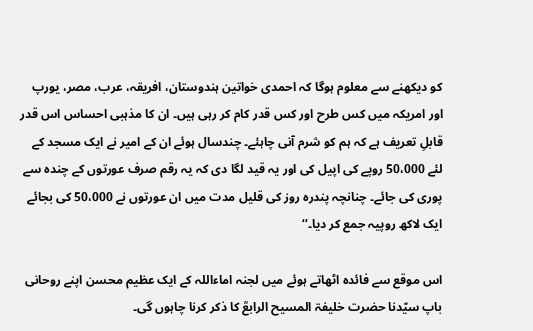کو دیکھنے سے معلوم ہوگا کہ احمدی خواتین ہندوستان، افریقہ، عرب، مصر، یورپ اور امریکہ میں کس طرح اور کس قدر کام کر رہی ہیں۔ ان کا مذہبی احساس اس قدر قابلِ تعریف ہے کہ ہم کو شرم آنی چاہئے۔ چندسال ہوئے ان کے امیر نے ایک مسجد کے لئے 50،000 روپے کی اپیل کی اور یہ قید لگا دی کہ یہ رقم صرف عورتوں کے چندہ سے پوری کی جائے۔ چنانچہ پندرہ روز کی قلیل مدت میں ان عورتوں نے 50،000 کی بجائے ایک لاکھ روپیہ جمع کر دیا۔‘‘

اس موقع سے فائدہ اٹھاتے ہوئے میں لجنہ اماءاللہ کے ایک عظیم محسن اپنے روحانی باپ سیّدنا حضرت خلیفۃ المسیح الرابعؒ کا ذکر کرنا چاہوں گی۔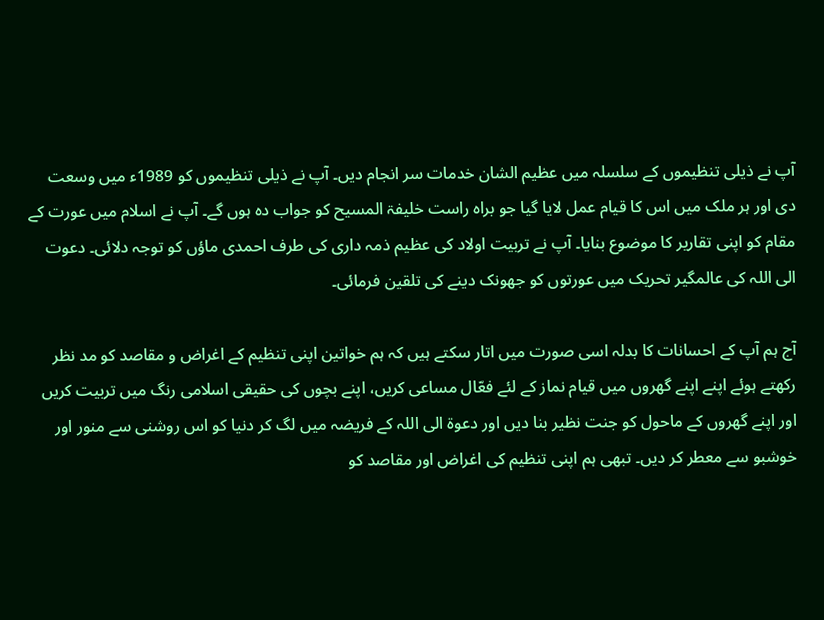آپ نے ذیلی تنظیموں کے سلسلہ میں عظیم الشان خدمات سر انجام دیں۔ آپ نے ذیلی تنظیموں کو 1989ء میں وسعت دی اور ہر ملک میں اس کا قیام عمل لایا گیا جو براہ راست خلیفۃ المسیح کو جواب دہ ہوں گے۔ آپ نے اسلام میں عورت کے مقام کو اپنی تقاریر کا موضوع بنایا۔ آپ نے تربیت اولاد کی عظیم ذمہ داری کی طرف احمدی ماؤں کو توجہ دلائی۔ دعوت الی اللہ کی عالمگیر تحریک میں عورتوں کو جھونک دینے کی تلقین فرمائی۔

آج ہم آپ کے احسانات کا بدلہ اسی صورت میں اتار سکتے ہیں کہ ہم خواتین اپنی تنظیم کے اغراض و مقاصد کو مد نظر رکھتے ہوئے اپنے اپنے گھروں میں قیام نماز کے لئے فعّال مساعی کریں، اپنے بچوں کی حقیقی اسلامی رنگ میں تربیت کریں اور اپنے گھروں کے ماحول کو جنت نظیر بنا دیں اور دعوۃ الی اللہ کے فریضہ میں لگ کر دنیا کو اس روشنی سے منور اور خوشبو سے معطر کر دیں۔ تبھی ہم اپنی تنظیم کی اغراض اور مقاصد کو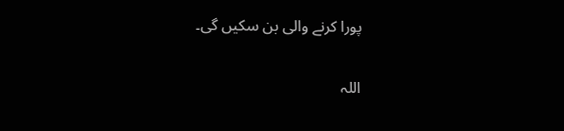پورا کرنے والی بن سکیں گی۔

اللہ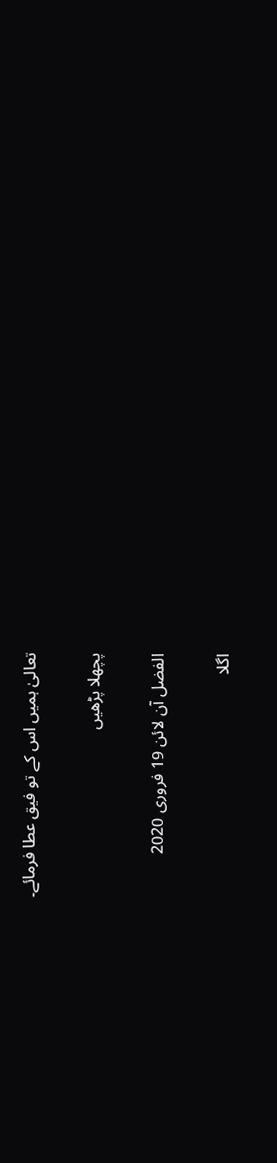تعالیٰ ہمیں اس کے تو فیق عطا فرمائے۔

پچھلا پڑھیں

الفضل آن لائن 19 فروری 2020

اگلا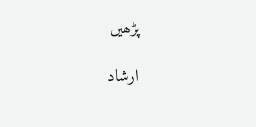پڑھیں

ارشاد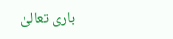باری تعالیٰ